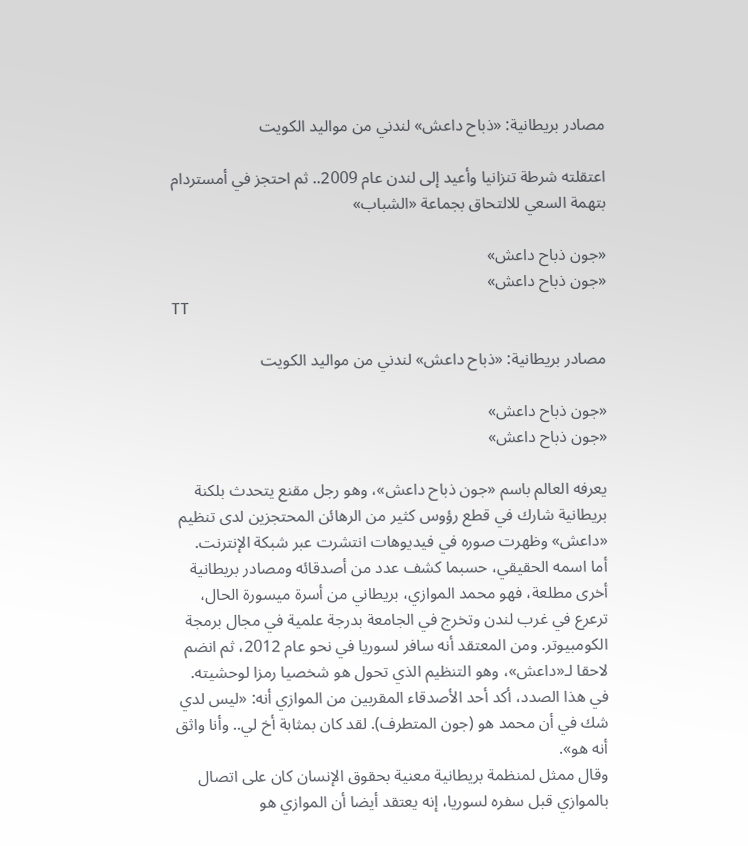مصادر بريطانية: «ذباح داعش» لندني من مواليد الكويت

اعتقلته شرطة تنزانيا وأعيد إلى لندن عام 2009.. ثم احتجز في أمستردام بتهمة السعي للالتحاق بجماعة «الشباب»

«جون ذباح داعش»
«جون ذباح داعش»
TT

مصادر بريطانية: «ذباح داعش» لندني من مواليد الكويت

«جون ذباح داعش»
«جون ذباح داعش»

يعرفه العالم باسم «جون ذباح داعش»، وهو رجل مقنع يتحدث بلكنة بريطانية شارك في قطع رؤوس كثير من الرهائن المحتجزين لدى تنظيم «داعش» وظهرت صوره في فيديوهات انتشرت عبر شبكة الإنترنت.
أما اسمه الحقيقي، حسبما كشف عدد من أصدقائه ومصادر بريطانية أخرى مطلعة، فهو محمد الموازي، بريطاني من أسرة ميسورة الحال، ترعرع في غرب لندن وتخرج في الجامعة بدرجة علمية في مجال برمجة الكومبيوتر. ومن المعتقد أنه سافر لسوريا في نحو عام 2012، ثم انضم لاحقا لـ«داعش»، وهو التنظيم الذي تحول هو شخصيا رمزا لوحشيته. في هذا الصدد، أكد أحد الأصدقاء المقربين من الموازي أنه: «ليس لدي شك في أن محمد هو (جون المتطرف). لقد كان بمثابة أخ لي.. وأنا واثق أنه هو».
وقال ممثل لمنظمة بريطانية معنية بحقوق الإنسان كان على اتصال بالموازي قبل سفره لسوريا، إنه يعتقد أيضا أن الموازي هو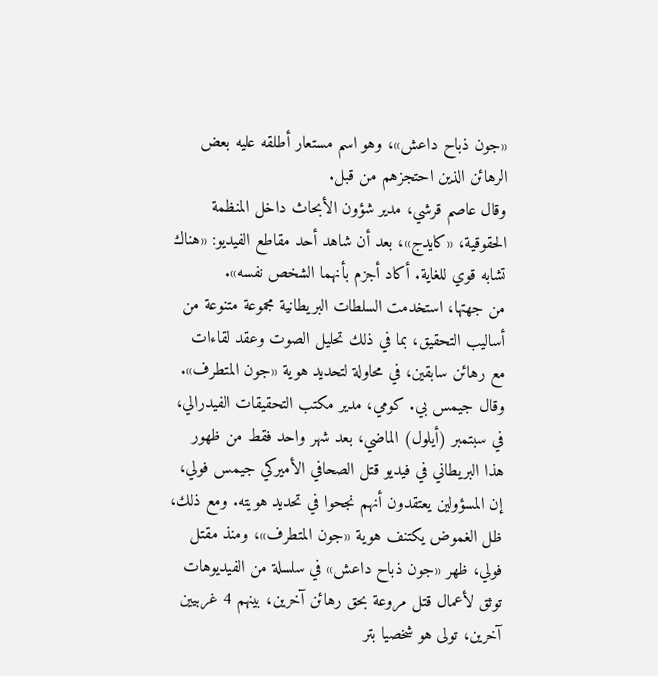«جون ذباح داعش»، وهو اسم مستعار أطلقه عليه بعض الرهائن الذين احتجزهم من قبل.
وقال عاصم قرشي، مدير شؤون الأبحاث داخل المنظمة الحقوقية، «كايدج»، بعد أن شاهد أحد مقاطع الفيديو: «هناك تشابه قوي للغاية. أكاد أجزم بأنهما الشخص نفسه».
من جهتها، استخدمت السلطات البريطانية مجموعة متنوعة من أساليب التحقيق، بما في ذلك تحليل الصوت وعقد لقاءات مع رهائن سابقين، في محاولة لتحديد هوية «جون المتطرف». وقال جيمس بي. كومي، مدير مكتب التحقيقات الفيدرالي، في سبتمبر (أيلول) الماضي، بعد شهر واحد فقط من ظهور هذا البريطاني في فيديو قتل الصحافي الأميركي جيمس فولي، إن المسؤولين يعتقدون أنهم نجحوا في تحديد هويته. ومع ذلك، ظل الغموض يكتنف هوية «جون المتطرف»، ومنذ مقتل فولي، ظهر «جون ذباح داعش» في سلسلة من الفيديوهات توثق لأعمال قتل مروعة بحق رهائن آخرين، بينهم 4 غربيين آخرين، تولى هو شخصيا بتر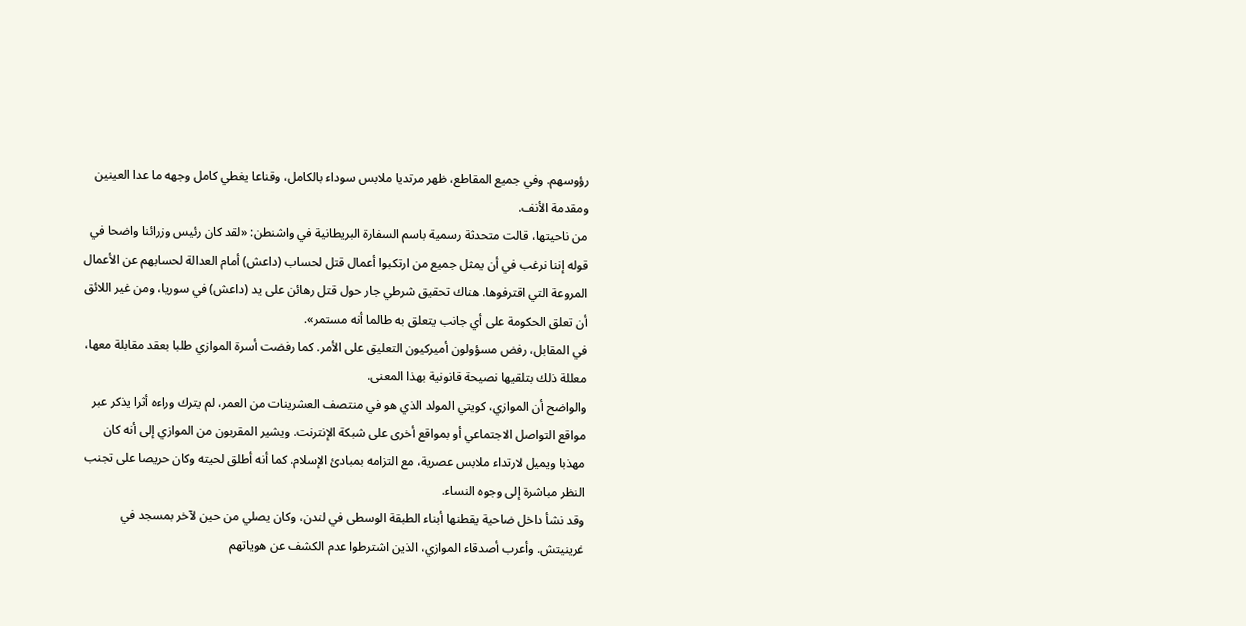رؤوسهم. وفي جميع المقاطع، ظهر مرتديا ملابس سوداء بالكامل، وقناعا يغطي كامل وجهه ما عدا العينين ومقدمة الأنف.
من ناحيتها، قالت متحدثة رسمية باسم السفارة البريطانية في واشنطن: «لقد كان رئيس وزرائنا واضحا في قوله إننا نرغب في أن يمثل جميع من ارتكبوا أعمال قتل لحساب (داعش) أمام العدالة لحسابهم عن الأعمال المروعة التي اقترفوها. هناك تحقيق شرطي جار حول قتل رهائن على يد (داعش) في سوريا، ومن غير اللائق أن تعلق الحكومة على أي جانب يتعلق به طالما أنه مستمر».
في المقابل، رفض مسؤولون أميركيون التعليق على الأمر. كما رفضت أسرة الموازي طلبا بعقد مقابلة معها، معللة ذلك بتلقيها نصيحة قانونية بهذا المعنى.
والواضح أن الموازي، كويتي المولد الذي هو في منتصف العشرينات من العمر، لم يترك وراءه أثرا يذكر عبر مواقع التواصل الاجتماعي أو بمواقع أخرى على شبكة الإنترنت. ويشير المقربون من الموازي إلى أنه كان مهذبا ويميل لارتداء ملابس عصرية، مع التزامه بمبادئ الإسلام. كما أنه أطلق لحيته وكان حريصا على تجنب النظر مباشرة إلى وجوه النساء.
وقد نشأ داخل ضاحية يقطنها أبناء الطبقة الوسطى في لندن، وكان يصلي من حين لآخر بمسجد في غرينيتش. وأعرب أصدقاء الموازي، الذين اشترطوا عدم الكشف عن هوياتهم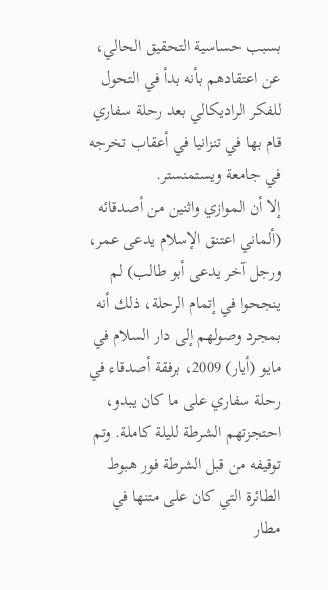بسبب حساسية التحقيق الحالي، عن اعتقادهم بأنه بدأ في التحول للفكر الراديكالي بعد رحلة سفاري قام بها في تنزانيا في أعقاب تخرجه في جامعة ويستمنستر.
إلا أن الموازي واثنين من أصدقائه (ألماني اعتنق الإسلام يدعى عمر، ورجل آخر يدعى أبو طالب) لم ينجحوا في إتمام الرحلة، ذلك أنه بمجرد وصولهم إلى دار السلام في مايو (أيار) 2009، برفقة أصدقاء في رحلة سفاري على ما كان يبدو، احتجزتهم الشرطة لليلة كاملة. وتم توقيفه من قبل الشرطة فور هبوط الطائرة التي كان على متنها في مطار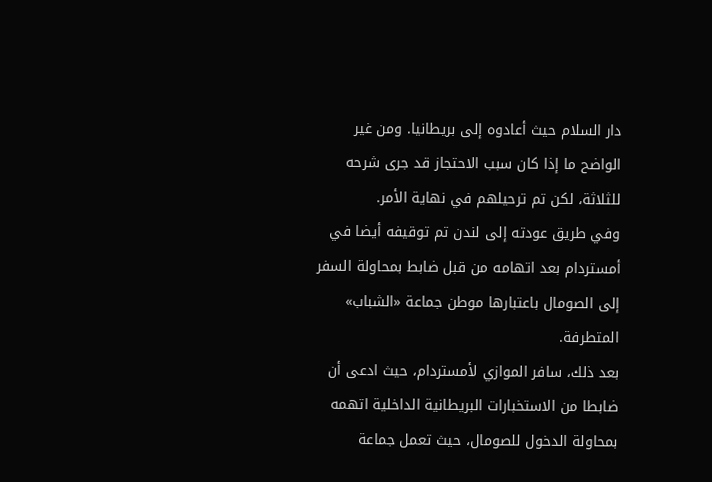دار السلام حيث أعادوه إلى بريطانيا. ومن غير الواضح ما إذا كان سبب الاحتجاز قد جرى شرحه للثلاثة، لكن تم ترحيلهم في نهاية الأمر.
وفي طريق عودته إلى لندن تم توقيفه أيضا في أمستردام بعد اتهامه من قبل ضابط بمحاولة السفر إلى الصومال باعتبارها موطن جماعة «الشباب» المتطرفة.
بعد ذلك، سافر الموازي لأمستردام، حيث ادعى أن ضابطا من الاستخبارات البريطانية الداخلية اتهمه بمحاولة الدخول للصومال، حيث تعمل جماعة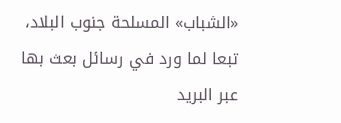«الشباب» المسلحة جنوب البلاد، تبعا لما ورد في رسائل بعث بها عبر البريد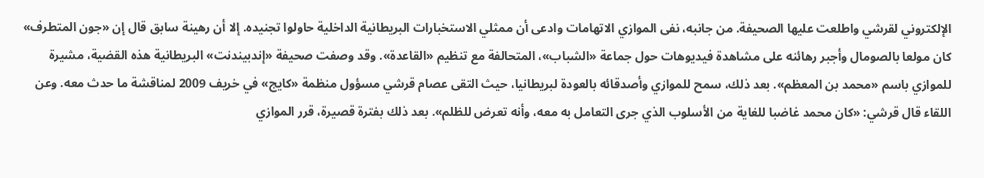الإلكتروني لقرشي واطلعت عليها الصحيفة. من جانبه، نفى الموازي الاتهامات وادعى أن ممثلي الاستخبارات البريطانية الداخلية حاولوا تجنيده. إلا أن رهينة سابق قال إن «جون المتطرف» كان مولعا بالصومال وأجبر رهائنه على مشاهدة فيديوهات حول جماعة «الشباب»، المتحالفة مع تنظيم «القاعدة». وقد وصفت صحيفة «إندبيندنت» البريطانية هذه القضية، مشيرة للموازي باسم «محمد بن المعظم». بعد ذلك، سمح للموازي وأصدقائه بالعودة لبريطانيا، حيث التقى عصام قرشي مسؤول منظمة «كايج» في خريف 2009 لمناقشة ما حدث معه. وعن اللقاء قال قرشي: «كان محمد غاضبا للغاية من الأسلوب الذي جرى التعامل به معه، وأنه تعرض للظلم». بعد ذلك بفترة قصيرة، قرر الموازي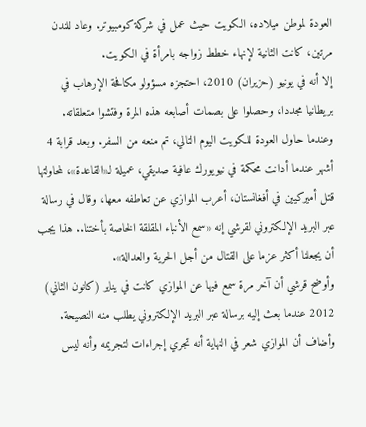العودة لموطن ميلاده، الكويت حيث عمل في شركة كومبيوتر. وعاد للندن مرتين، كانت الثانية لإنهاء خطط زواجه بامرأة في الكويت.
إلا أنه في يونيو (حزيران) 2010، احتجزه مسؤولو مكافحة الإرهاب في بريطانيا مجددا، وحصلوا على بصمات أصابعه هذه المرة وفتشوا متعلقاته. وعندما حاول العودة للكويت اليوم التالي، تم منعه من السفر. وبعد قرابة 4 أشهر عندما أدانت محكمة في نيويورك عافية صديقي، عميلة لـ«القاعدة»، لمحاولتها قتل أميركيين في أفغانستان، أعرب الموازي عن تعاطفه معها، وقال في رسالة عبر البريد الإلكتروني لقرشي إنه «سمع الأنباء المقلقة الخاصة بأختنا.. هذا يجب أن يجعلنا أكثر عزما على القتال من أجل الحرية والعدالة».
وأوضح قرشي أن آخر مرة سمع فيها عن الموازي كانت في يناير (كانون الثاني) 2012 عندما بعث إليه برسالة عبر البريد الإلكتروني يطلب منه النصيحة.
وأضاف أن الموازي شعر في النهاية أنه تجري إجراءات لتجريمه وأنه ليس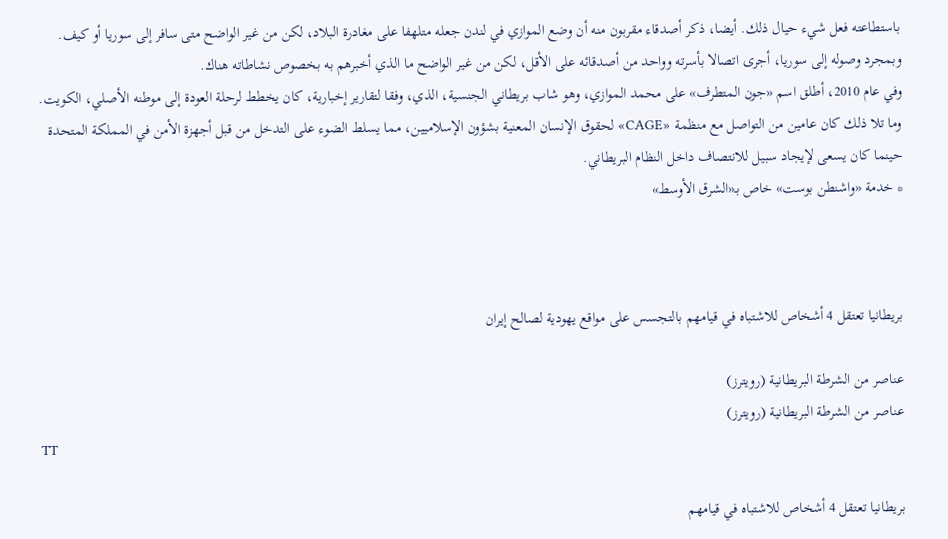باستطاعته فعل شيء حيال ذلك. أيضا، ذكر أصدقاء مقربون منه أن وضع الموازي في لندن جعله متلهفا على مغادرة البلاد، لكن من غير الواضح متى سافر إلى سوريا أو كيف. وبمجرد وصوله إلى سوريا، أجرى اتصالا بأسرته وواحد من أصدقائه على الأقل، لكن من غير الواضح ما الذي أخبرهم به بخصوص نشاطاته هناك.
وفي عام 2010، أطلق اسم «جون المتطرف» على محمد الموازي، وهو شاب بريطاني الجنسية، الذي، وفقا لتقارير إخبارية، كان يخطط لرحلة العودة إلى موطنه الأصلي، الكويت. وما تلا ذلك كان عامين من التواصل مع منظمة «CAGE» لحقوق الإنسان المعنية بشؤون الإسلاميين، مما يسلط الضوء على التدخل من قبل أجهزة الأمن في المملكة المتحدة حينما كان يسعى لإيجاد سبيل للانتصاف داخل النظام البريطاني.
* خدمة «واشنطن بوست» خاص بـ«الشرق الأوسط»



بريطانيا تعتقل 4 أشخاص للاشتباه في قيامهم بالتجسس على مواقع يهودية لصالح إيران

عناصر من الشرطة البريطانية (رويترز)
عناصر من الشرطة البريطانية (رويترز)
TT

بريطانيا تعتقل 4 أشخاص للاشتباه في قيامهم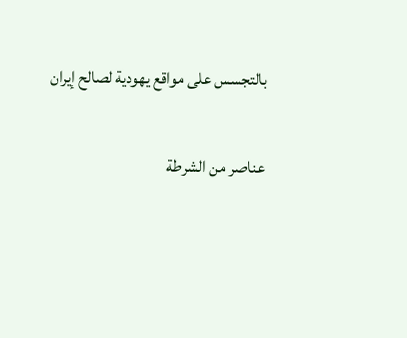بالتجسس على مواقع يهودية لصالح إيران

عناصر من الشرطة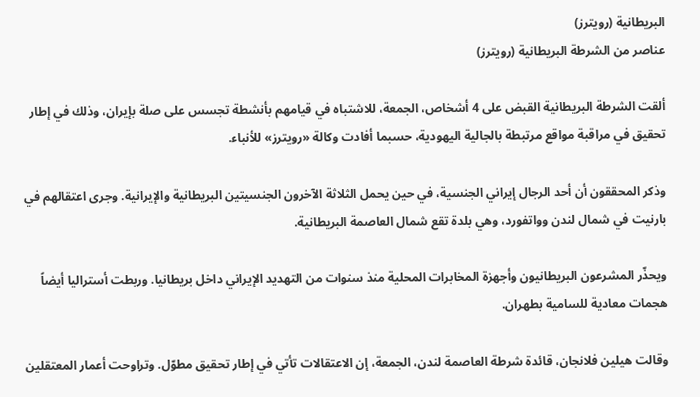البريطانية (رويترز)
عناصر من الشرطة البريطانية (رويترز)

ألقت الشرطة ‌البريطانية ‌القبض على 4 أشخاص، الجمعة، للاشتباه في قيامهم ‌بأنشطة ‌تجسس على صلة ‌بإيران، وذلك في إطار تحقيق في مراقبة مواقع مرتبطة ‌بالجالية اليهودية، حسبما أفادت وكالة «رويترز» للأنباء.

وذكر المحققون ‌أن أحد ‌الرجال إيراني الجنسية، في حين يحمل الثلاثة الآخرون الجنسيتين البريطانية والإيرانية. وجرى اعتقالهم في بارنيت في شمال لندن وواتفورد، وهي بلدة تقع شمال العاصمة البريطانية.

ويحذّر ‌المشرعون ‌البريطانيون وأجهزة المخابرات المحلية ‌منذ سنوات من التهديد ‌الإيراني داخل بريطانيا. وربطت أستراليا أيضاً هجمات معادية للسامية بطهران.

وقالت هيلين فلانجان، ‌قائدة شرطة العاصمة لندن، الجمعة، إن الاعتقالات تأتي في إطار تحقيق مطوّل. وتراوحت أعمار المعتقلين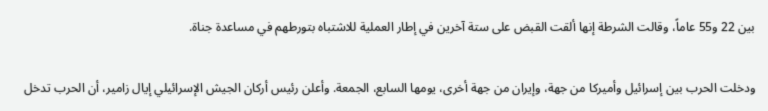بين 22 و55 عاماً، وقالت الشرطة إنها ألقت القبض على ستة آخرين في إطار العملية للاشتباه بتورطهم في مساعدة جناة.

ودخلت الحرب بين إسرائيل وأميركا من جهة، وإيران من جهة أخرى، يومها السابع، الجمعة. وأعلن رئيس أركان الجيش الإسرائيلي إيال زامير، أن الحرب تدخل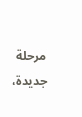مرحلة جديدة،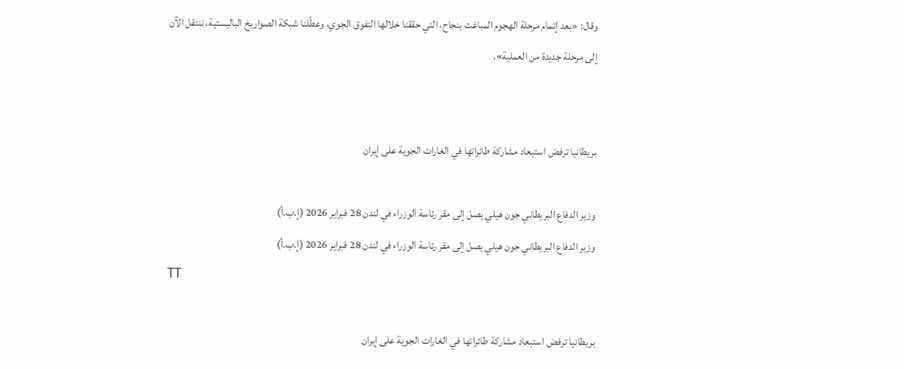وقال: «بعد إتمام مرحلة الهجوم المباغت بنجاح، التي حققنا خلالها التفوق الجوي، وعطّلنا شبكة الصواريخ الباليستية، ننتقل الآن إلى مرحلة جديدة من العملية».


بريطانيا ترفض استبعاد مشاركة طائراتها في الغارات الجوية على إيران

وزير الدفاع البريطاني جون هيلي يصل إلى مقر رئاسة الوزراء في لندن 28 فبراير 2026 (إ.ب.أ)
وزير الدفاع البريطاني جون هيلي يصل إلى مقر رئاسة الوزراء في لندن 28 فبراير 2026 (إ.ب.أ)
TT

بريطانيا ترفض استبعاد مشاركة طائراتها في الغارات الجوية على إيران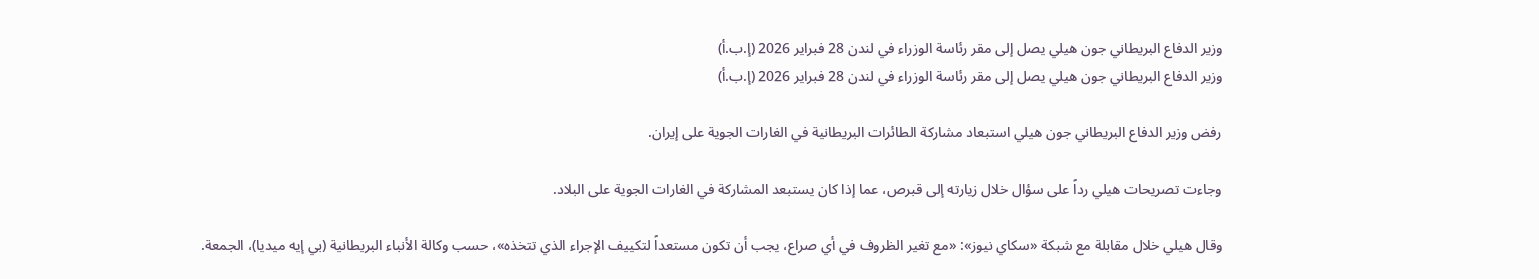وزير الدفاع البريطاني جون هيلي يصل إلى مقر رئاسة الوزراء في لندن 28 فبراير 2026 (إ.ب.أ)
وزير الدفاع البريطاني جون هيلي يصل إلى مقر رئاسة الوزراء في لندن 28 فبراير 2026 (إ.ب.أ)

رفض وزير الدفاع البريطاني جون هيلي استبعاد مشاركة الطائرات البريطانية في الغارات الجوية على إيران.

وجاءت تصريحات هيلي رداً على سؤال خلال زيارته إلى قبرص، عما إذا كان يستبعد المشاركة في الغارات الجوية على البلاد.

وقال هيلي خلال مقابلة مع شبكة «سكاي نيوز»: «مع تغير الظروف في أي صراع، يجب أن تكون مستعداً لتكييف الإجراء الذي تتخذه»، حسب وكالة الأنباء البريطانية (بي إيه ميديا)، الجمعة.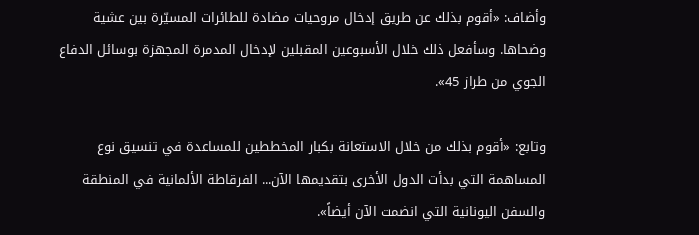وأضاف: «أقوم بذلك عن طريق إدخال مروحيات مضادة للطائرات المسيّرة بين عشية وضحاها. وسأفعل ذلك خلال الأسبوعين المقبلين لإدخال المدمرة المجهزة بوسائل الدفاع الجوي من طراز 45».

وتابع: «أقوم بذلك من خلال الاستعانة بكبار المخططين للمساعدة في تنسيق نوع المساهمة التي بدأت الدول الأخرى بتقديمها الآن... الفرقاطة الألمانية في المنطقة والسفن اليونانية التي انضمت الآن أيضاً».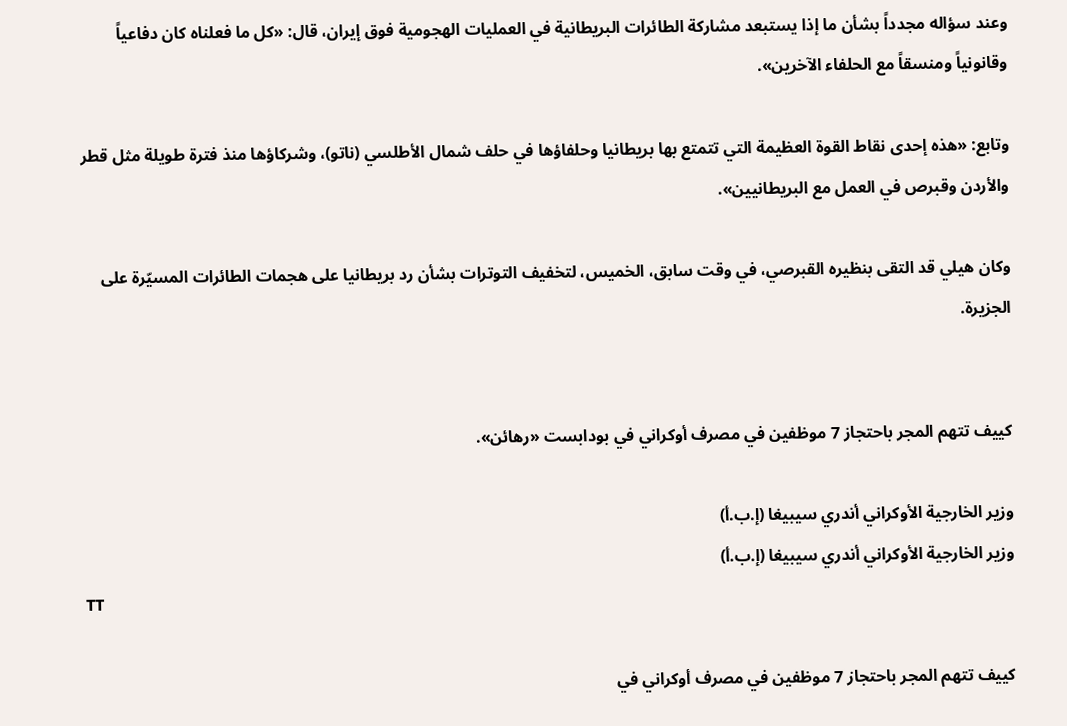وعند سؤاله مجدداً بشأن ما إذا يستبعد مشاركة الطائرات البريطانية في العمليات الهجومية فوق إيران، قال: «كل ما فعلناه كان دفاعياً وقانونياً ومنسقاً مع الحلفاء الآخرين».

وتابع: «هذه إحدى نقاط القوة العظيمة التي تتمتع بها بريطانيا وحلفاؤها في حلف شمال الأطلسي (ناتو)، وشركاؤها منذ فترة طويلة مثل قطر والأردن وقبرص في العمل مع البريطانيين».

وكان هيلي قد التقى بنظيره القبرصي، في وقت سابق، الخميس، لتخفيف التوترات بشأن رد بريطانيا على هجمات الطائرات المسيّرة على الجزيرة.


كييف تتهم المجر باحتجاز 7 موظفين في مصرف أوكراني في بودابست «رهائن».

وزير الخارجية الأوكراني أندري سيبيغا (إ.ب.أ)
وزير الخارجية الأوكراني أندري سيبيغا (إ.ب.أ)
TT

كييف تتهم المجر باحتجاز 7 موظفين في مصرف أوكراني في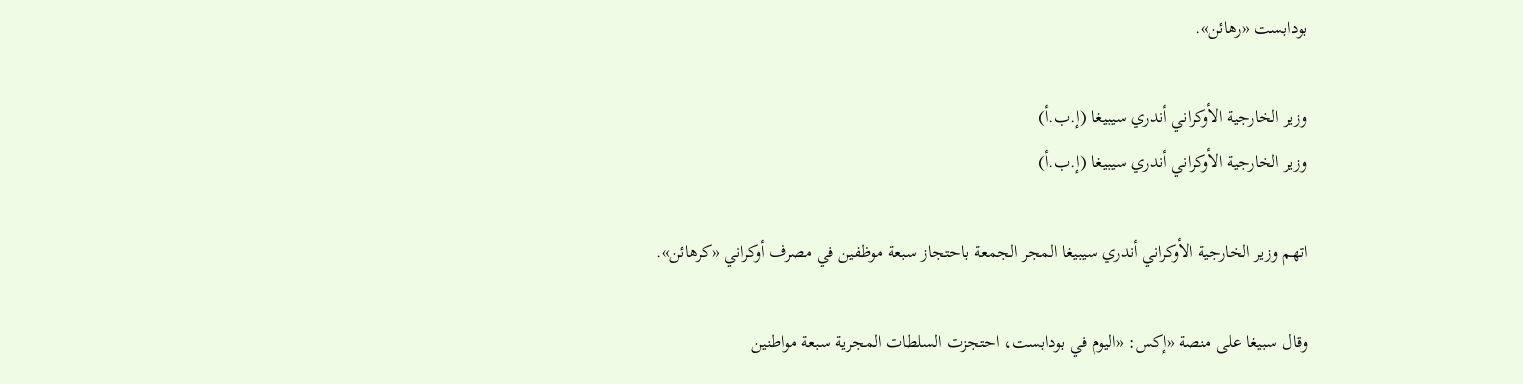بودابست «رهائن».

وزير الخارجية الأوكراني أندري سيبيغا (إ.ب.أ)
وزير الخارجية الأوكراني أندري سيبيغا (إ.ب.أ)

اتهم وزير الخارجية الأوكراني أندري سيبيغا المجر الجمعة باحتجاز سبعة موظفين في مصرف أوكراني «كرهائن».

وقال سبيغا على منصة «إكس: «اليوم في بودابست، احتجزت السلطات المجرية سبعة مواطنين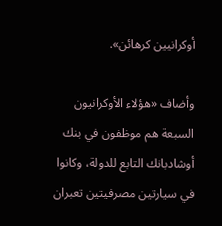أوكرانيين كرهائن».

وأضاف «هؤلاء الأوكرانيون السبعة هم موظفون في بنك أوشادبانك التابع للدولة، وكانوا في سيارتين مصرفيتين تعبران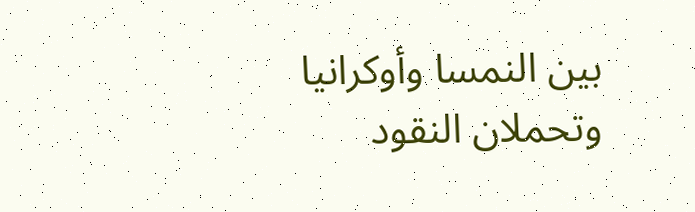بين النمسا وأوكرانيا وتحملان النقود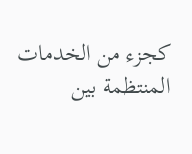كجزء من الخدمات المنتظمة بين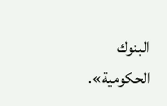البنوك الحكومية».